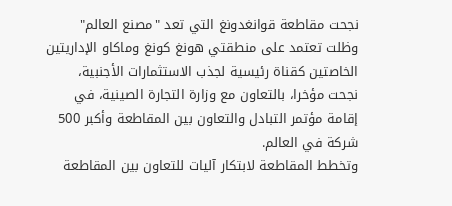نجحت مقاطعة قوانغدونغ التي تعد "مصنع العالم" وظلت تعتمد على منطقتي هونغ كونغ وماكاو الإداريتين الخاصتين كقناة رئيسية لجذب الاستثمارات الأجنبية، نجحت مؤخرا، بالتعاون مع وزارة التجارة الصينية، في إقامة مؤتمر التبادل والتعاون بين المقاطعة وأكبر 500 شركة في العالم.
وتخطط المقاطعة لابتكار آليات للتعاون بين المقاطعة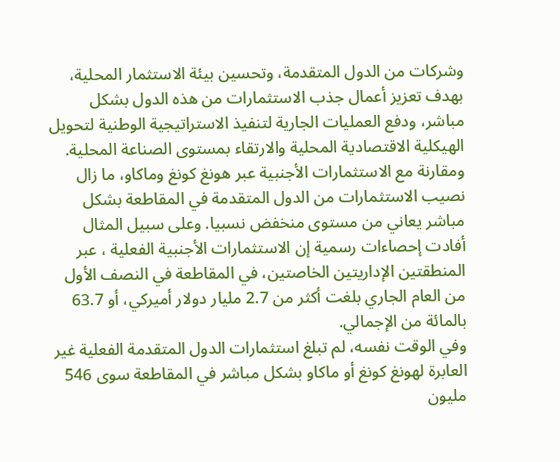وشركات من الدول المتقدمة، وتحسين بيئة الاستثمار المحلية، بهدف تعزيز أعمال جذب الاستثمارات من هذه الدول بشكل مباشر، ودفع العمليات الجارية لتنفيذ الاستراتيجية الوطنية لتحويل الهيكلية الاقتصادية المحلية والارتقاء بمستوى الصناعة المحلية.
ومقارنة مع الاستثمارات الأجنبية عبر هونغ كونغ وماكاو، ما زال نصيب الاستثمارات من الدول المتقدمة في المقاطعة بشكل مباشر يعاني من مستوى منخفض نسبيا. وعلى سبيل المثال أفادت إحصاءات رسمية إن الاستثمارات الأجنبية الفعلية ، عبر المنطقتين الإداريتين الخاصتين، في المقاطعة في النصف الأول من العام الجاري بلغت أكثر من 2.7 مليار دولار أميركي، أو 63.7 بالمائة من الإجمالي.
وفي الوقت نفسه، لم تبلغ استثمارات الدول المتقدمة الفعلية غير العابرة لهونغ كونغ أو ماكاو بشكل مباشر في المقاطعة سوى 546 مليون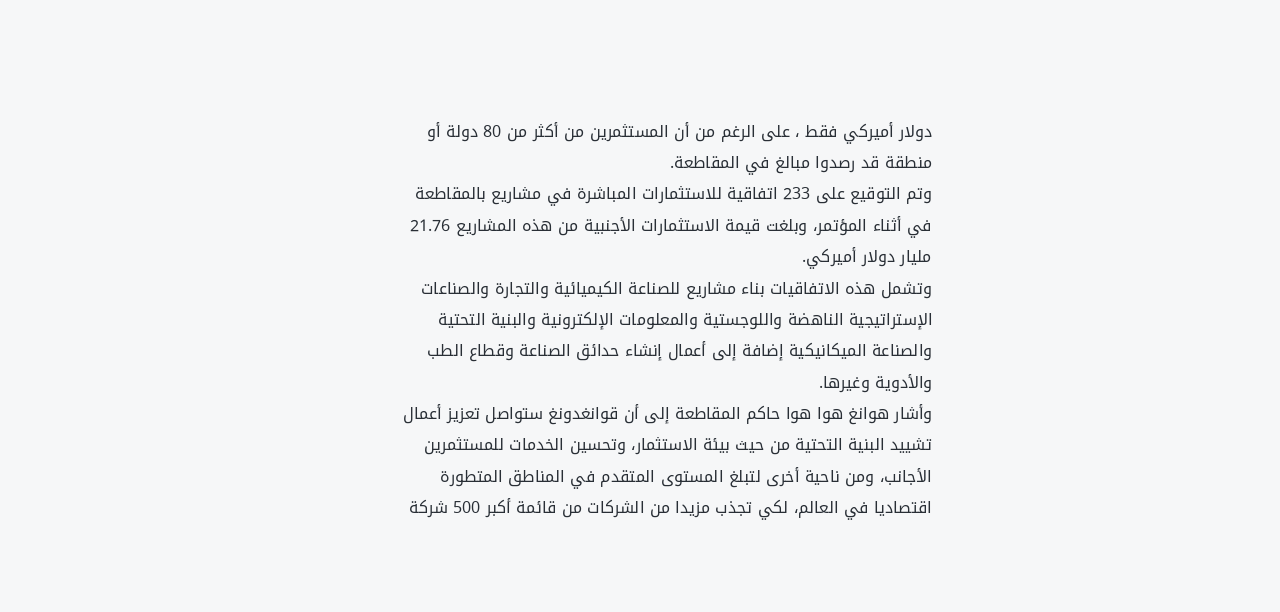دولار أميركي فقط ، على الرغم من أن المستثمرين من أكثر من 80 دولة أو منطقة قد رصدوا مبالغ في المقاطعة.
وتم التوقيع على 233 اتفاقية للاستثمارات المباشرة في مشاريع بالمقاطعة في أثناء المؤتمر، وبلغت قيمة الاستثمارات الأجنبية من هذه المشاريع 21.76 مليار دولار أميركي.
وتشمل هذه الاتفاقيات بناء مشاريع للصناعة الكيميائية والتجارة والصناعات الإستراتيجية الناهضة واللوجستية والمعلومات الإلكترونية والبنية التحتية والصناعة الميكانيكية إضافة إلى أعمال إنشاء حدائق الصناعة وقطاع الطب والأدوية وغيرها.
وأشار هوانغ هوا هوا حاكم المقاطعة إلى أن قوانغدونغ ستواصل تعزيز أعمال تشييد البنية التحتية من حيث بيئة الاستثمار، وتحسين الخدمات للمستثمرين الأجانب، ومن ناحية أخرى لتبلغ المستوى المتقدم في المناطق المتطورة اقتصاديا في العالم، لكي تجذب مزيدا من الشركات من قائمة أكبر 500 شركة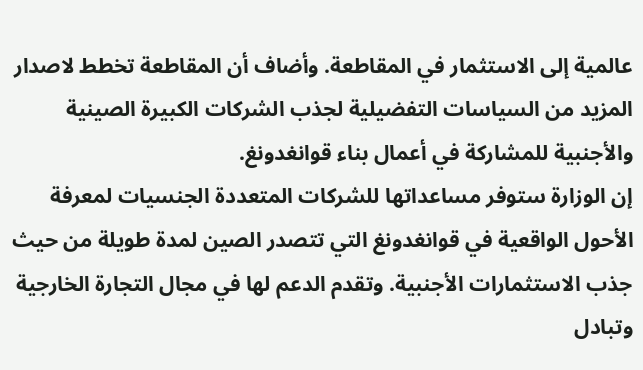عالمية إلى الاستثمار في المقاطعة. وأضاف أن المقاطعة تخطط لاصدار المزيد من السياسات التفضيلية لجذب الشركات الكبيرة الصينية والأجنبية للمشاركة في أعمال بناء قوانغدونغ.
إن الوزارة ستوفر مساعداتها للشركات المتعددة الجنسيات لمعرفة الأحول الواقعية في قوانغدونغ التي تتصدر الصين لمدة طويلة من حيث جذب الاستثمارات الأجنبية. وتقدم الدعم لها في مجال التجارة الخارجية وتبادل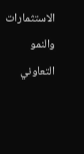الاستثمارات والنمو التعاوني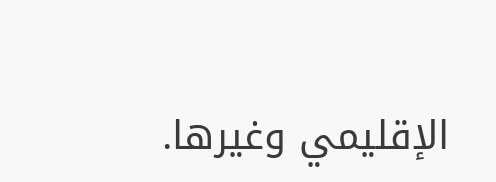الإقليمي وغيرها.